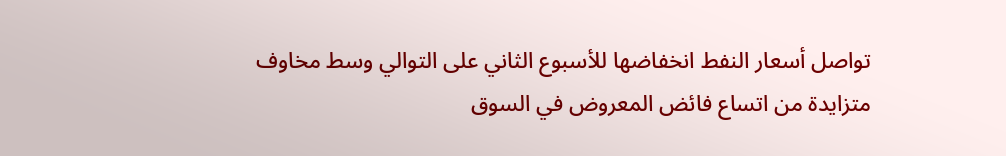تواصل أسعار النفط انخفاضها للأسبوع الثاني على التوالي وسط مخاوف متزايدة من اتساع فائض المعروض في السوق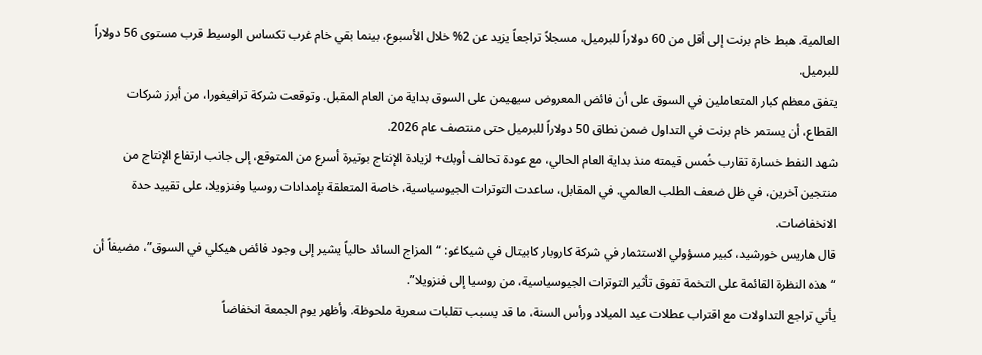العالمية. هبط خام برنت إلى أقل من 60 دولاراً للبرميل، مسجلاً تراجعاً يزيد عن 2% خلال الأسبوع، بينما بقي خام غرب تكساس الوسيط قرب مستوى 56 دولاراً للبرميل.
يتفق معظم كبار المتعاملين في السوق على أن فائض المعروض سيهيمن على السوق بداية من العام المقبل. وتوقعت شركة ترافيغورا، من أبرز شركات القطاع، أن يستمر خام برنت في التداول ضمن نطاق 50 دولاراً للبرميل حتى منتصف عام 2026.
شهد النفط خسارة تقارب خُمس قيمته منذ بداية العام الحالي، مع عودة تحالف أوبك+ لزيادة الإنتاج بوتيرة أسرع من المتوقع، إلى جانب ارتفاع الإنتاج من منتجين آخرين، في ظل ضعف الطلب العالمي. في المقابل، ساعدت التوترات الجيوسياسية، خاصة المتعلقة بإمدادات روسيا وفنزويلا، على تقييد حدة الانخفاضات.
قال هاريس خورشيد، كبير مسؤولي الاستثمار في شركة كاروبار كابيتال في شيكاغو: “المزاج السائد حالياً يشير إلى وجود فائض هيكلي في السوق”، مضيفاً أن “هذه النظرة القائمة على التخمة تفوق تأثير التوترات الجيوسياسية، من روسيا إلى فنزويلا”.
يأتي تراجع التداولات مع اقتراب عطلات عيد الميلاد ورأس السنة، ما قد يسبب تقلبات سعرية ملحوظة. وأظهر يوم الجمعة انخفاضاً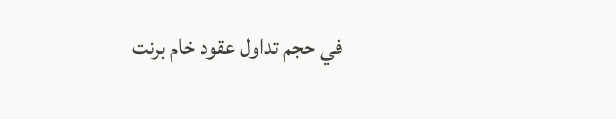في حجم تداول عقود خام برنت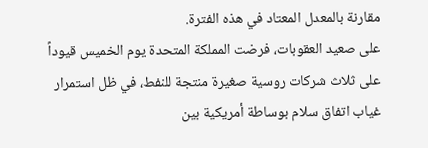مقارنة بالمعدل المعتاد في هذه الفترة.
على صعيد العقوبات، فرضت المملكة المتحدة يوم الخميس قيوداً على ثلاث شركات روسية صغيرة منتجة للنفط، في ظل استمرار غياب اتفاق سلام بوساطة أمريكية بين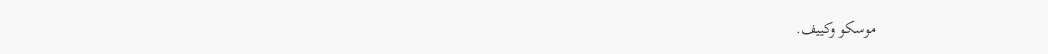موسكو وكييف.